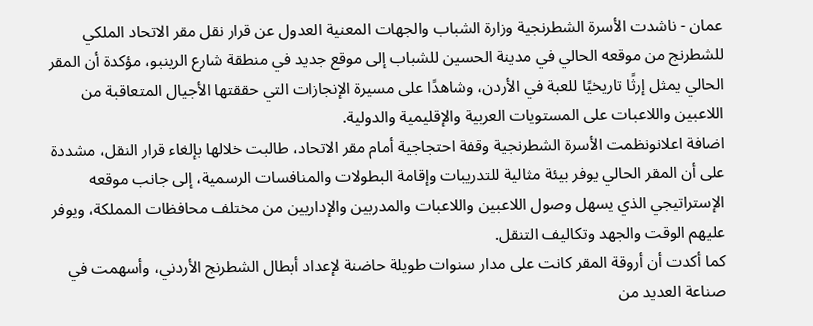عمان - ناشدت الأسرة الشطرنجية وزارة الشباب والجهات المعنية العدول عن قرار نقل مقر الاتحاد الملكي للشطرنج من موقعه الحالي في مدينة الحسين للشباب إلى موقع جديد في منطقة شارع الرينبو، مؤكدة أن المقر الحالي يمثل إرثًا تاريخيًا للعبة في الأردن، وشاهدًا على مسيرة الإنجازات التي حققتها الأجيال المتعاقبة من اللاعبين واللاعبات على المستويات العربية والإقليمية والدولية.
اضافة اعلانونظمت الأسرة الشطرنجية وقفة احتجاجية أمام مقر الاتحاد، طالبت خلالها بإلغاء قرار النقل، مشددة على أن المقر الحالي يوفر بيئة مثالية للتدريبات وإقامة البطولات والمنافسات الرسمية، إلى جانب موقعه الإستراتيجي الذي يسهل وصول اللاعبين واللاعبات والمدربين والإداريين من مختلف محافظات المملكة، ويوفر عليهم الوقت والجهد وتكاليف التنقل.
كما أكدت أن أروقة المقر كانت على مدار سنوات طويلة حاضنة لإعداد أبطال الشطرنج الأردني، وأسهمت في صناعة العديد من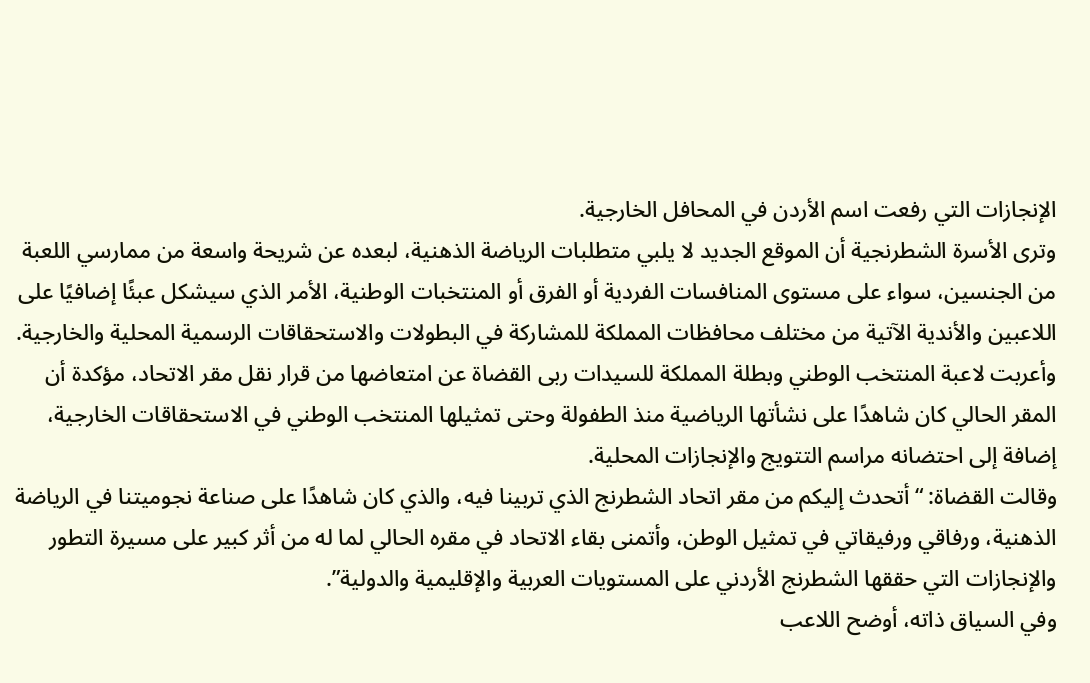الإنجازات التي رفعت اسم الأردن في المحافل الخارجية.
وترى الأسرة الشطرنجية أن الموقع الجديد لا يلبي متطلبات الرياضة الذهنية، لبعده عن شريحة واسعة من ممارسي اللعبة من الجنسين، سواء على مستوى المنافسات الفردية أو الفرق أو المنتخبات الوطنية، الأمر الذي سيشكل عبئًا إضافيًا على اللاعبين والأندية الآتية من مختلف محافظات المملكة للمشاركة في البطولات والاستحقاقات الرسمية المحلية والخارجية.
وأعربت لاعبة المنتخب الوطني وبطلة المملكة للسيدات ربى القضاة عن امتعاضها من قرار نقل مقر الاتحاد، مؤكدة أن المقر الحالي كان شاهدًا على نشأتها الرياضية منذ الطفولة وحتى تمثيلها المنتخب الوطني في الاستحقاقات الخارجية، إضافة إلى احتضانه مراسم التتويج والإنجازات المحلية.
وقالت القضاة: “أتحدث إليكم من مقر اتحاد الشطرنج الذي تربينا فيه، والذي كان شاهدًا على صناعة نجوميتنا في الرياضة الذهنية، ورفاقي ورفيقاتي في تمثيل الوطن، وأتمنى بقاء الاتحاد في مقره الحالي لما له من أثر كبير على مسيرة التطور والإنجازات التي حققها الشطرنج الأردني على المستويات العربية والإقليمية والدولية”.
وفي السياق ذاته، أوضح اللاعب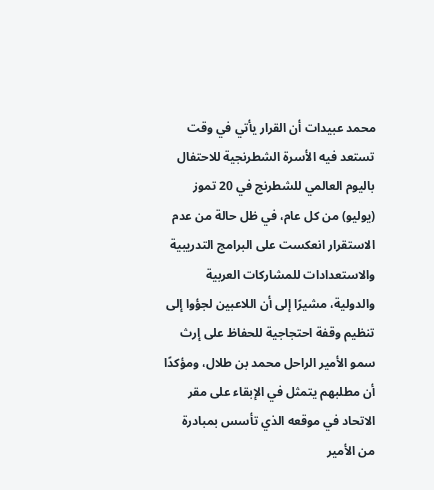محمد عبيدات أن القرار يأتي في وقت تستعد فيه الأسرة الشطرنجية للاحتفال باليوم العالمي للشطرنج في 20 تموز (يوليو) من كل عام، في ظل حالة من عدم الاستقرار انعكست على البرامج التدريبية والاستعدادات للمشاركات العربية والدولية، مشيرًا إلى أن اللاعبين لجؤوا إلى تنظيم وقفة احتجاجية للحفاظ على إرث سمو الأمير الراحل محمد بن طلال، ومؤكدًا أن مطلبهم يتمثل في الإبقاء على مقر الاتحاد في موقعه الذي تأسس بمبادرة من الأمير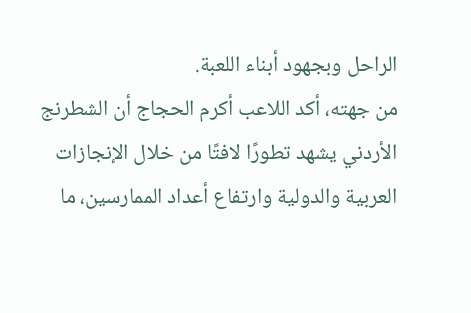الراحل وبجهود أبناء اللعبة.
من جهته، أكد اللاعب أكرم الحجاج أن الشطرنج الأردني يشهد تطورًا لافتًا من خلال الإنجازات العربية والدولية وارتفاع أعداد الممارسين، ما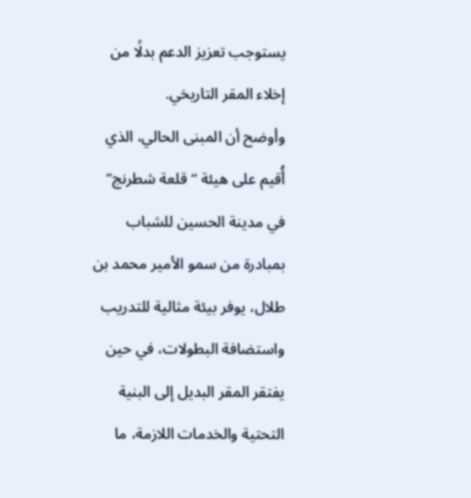يستوجب تعزيز الدعم بدلًا من إخلاء المقر التاريخي.
وأوضح أن المبنى الحالي، الذي أُقيم على هيئة “قلعة شطرنج” في مدينة الحسين للشباب بمبادرة من سمو الأمير محمد بن طلال، يوفر بيئة مثالية للتدريب واستضافة البطولات، في حين يفتقر المقر البديل إلى البنية التحتية والخدمات اللازمة، ما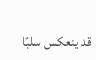قد ينعكس سلبًا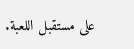على مستقبل اللعبة.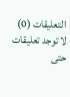التعليقات (0)
لا توجد تعليقات حتى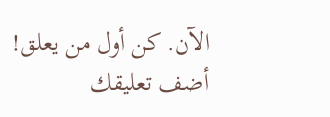الآن. كن أول من يعلق!
أضف تعليقك